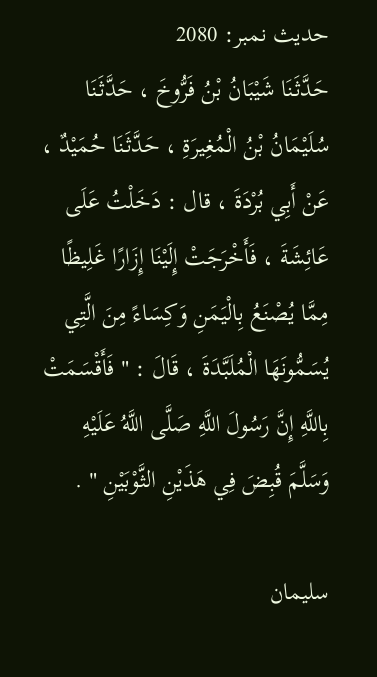حدیث نمبر: 2080
حَدَّثَنَا شَيْبَانُ بْنُ فَرُّوخَ ، حَدَّثَنَا سُلَيْمَانُ بْنُ الْمُغِيرَةِ ، حَدَّثَنَا حُمَيْدٌ ، عَنْ أَبِي بُرْدَةَ ، قال : دَخَلْتُ عَلَى عَائِشَةَ ، فَأَخْرَجَتْ إِلَيْنَا إِزَارًا غَلِيظًا مِمَّا يُصْنَعُ بِالْيَمَنِ وَكِسَاءً مِنَ الَّتِي يُسَمُّونَهَا الْمُلَبَّدَةَ ، قَالَ : " فَأَقْسَمَتْ بِاللَّهِ إِنَّ رَسُولَ اللَّهِ صَلَّى اللَّهُ عَلَيْهِ وَسَلَّمَ قُبِضَ فِي هَذَيْنِ الثَّوْبَيْنِ " .

سلیمان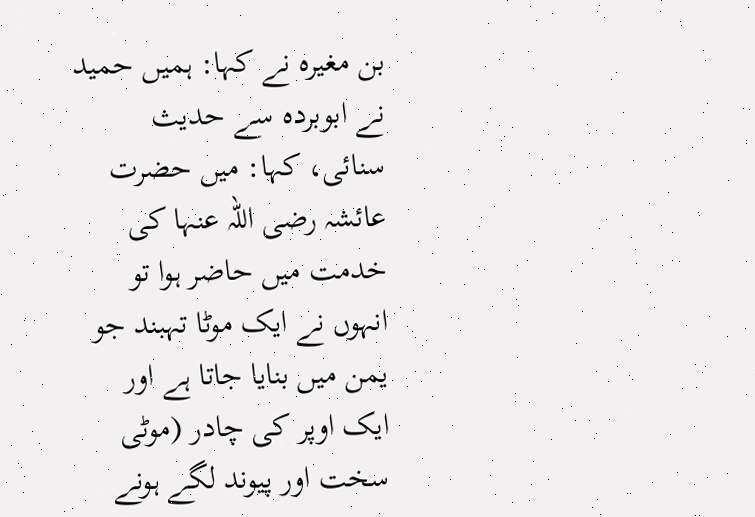بن مغیرہ نے کہا: ہمیں حمید نے ابوبردہ سے حدیث سنائی، کہا: میں حضرت عائشہ رضی اللہ عنہا کی خدمت میں حاضر ہوا تو انہوں نے ایک موٹا تہبند جو یمن میں بنایا جاتا ہے اور ایک اوپر کی چادر (موٹی سخت اور پیوند لگے ہونے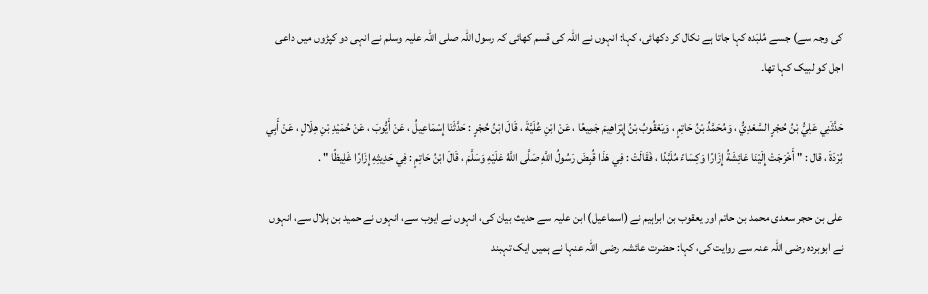کی وجہ سے) جسے مُلبَدہ کہا جاتا ہے نکال کر دکھائی، کہا: انہوں نے اللہ کی قسم کھائی کہ رسول اللہ صلی اللہ علیہ وسلم نے انہی دو کپڑوں میں داعی اجل کو لبیک کہا تھا۔

حَدَّثَنِي عَلِيُّ بْنُ حُجْرٍ السَّعْدِيُّ ، وَمُحَمَّدُ بْنُ حَاتِمٍ ، وَيَعْقُوبُ بْنُ إِبْرَاهِيمَ جَمِيعًا ، عَنْ ابْنِ عُلَيَّةَ ، قَالَ ابْنُ حُجْرٍ : حَدَّثَنَا إِسْمَاعِيلُ ، عَنْ أَيُّوبَ ، عَنْ حُمَيْدِ بْنِ هِلَالٍ ، عَنْ أَبِي بُرْدَةَ ، قال : " أَخْرَجَتْ إِلَيْنَا عَائِشَةُ إِزَارًا وَكِسَاءً مُلَبَّدًا ، فَقَالَتْ : فِي هَذَا قُبِضَ رَسُولُ اللَّهِ صَلَّى اللَّهُ عَلَيْهِ وَسَلَّمَ ، قَالَ ابْنُ حَاتِمٍ : فِي حَدِيثِهِ إِزَارًا غَلِيظًا " .

علی بن حجر سعدی محمد بن حاتم اور یعقوب بن ابراہیم نے (اسماعیل) ابن علیہ سے حدیث بیان کی، انہوں نے ایوب سے، انہوں نے حمید بن ہلال سے، انہوں نے ابوبردہ رضی اللہ عنہ سے روایت کی، کہا: حضرت عائشہ رضی اللہ عنہا نے ہمیں ایک تہبند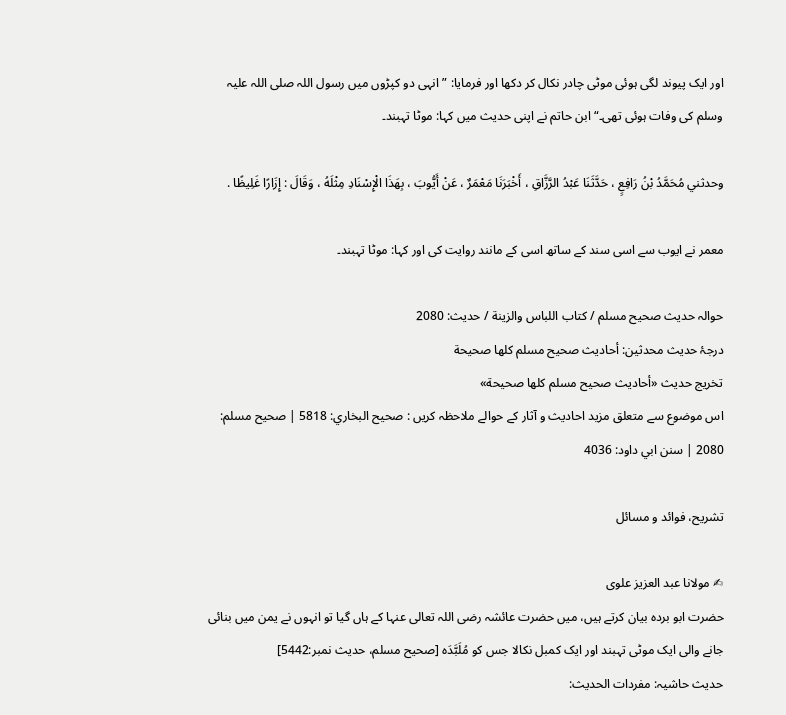اور ایک پیوند لگی ہوئی موٹی چادر نکال کر دکھا اور فرمایا: ”انہی دو کپڑوں میں رسول اللہ صلی اللہ علیہ وسلم کی وفات ہوئی تھی۔“ ابن حاتم نے اپنی حدیث میں کہا: موٹا تہبند۔

وحدثني مُحَمَّدُ بْنُ رَافِعٍ ، حَدَّثَنَا عَبْدُ الرَّزَّاقِ ، أَخْبَرَنَا مَعْمَرٌ ، عَنْ أَيُّوبَ ، بِهَذَا الْإِسْنَادِ مِثْلَهُ ، وَقَالَ : إِزَارًا غَلِيظًا .

معمر نے ایوب سے اسی سند کے ساتھ اسی کے مانند روایت کی اور کہا: موٹا تہبند۔

حوالہ حدیث صحيح مسلم / كتاب اللباس والزينة / حدیث: 2080
درجۂ حدیث محدثین: أحاديث صحيح مسلم كلها صحيحة
تخریج حدیث «أحاديث صحيح مسلم كلها صحيحة»
اس موضوع سے متعلق مزید احادیث و آثار کے حوالے ملاحظہ کریں : صحيح البخاري: 5818 | صحيح مسلم: 2080 | سنن ابي داود: 4036

تشریح، فوائد و مسائل

✍ مولانا عبد العزیز علوی
حضرت ابو بردہ بیان کرتے ہیں، میں حضرت عائشہ رضی اللہ تعالی عنہا کے ہاں گیا تو انہوں نے یمن میں بنائی جانے والی ایک موٹی تہبند اور ایک کمبل نکالا جس کو مُلَبَّدَه [صحيح مسلم، حديث نمبر:5442]
حدیث حاشیہ: مفردات الحدیث: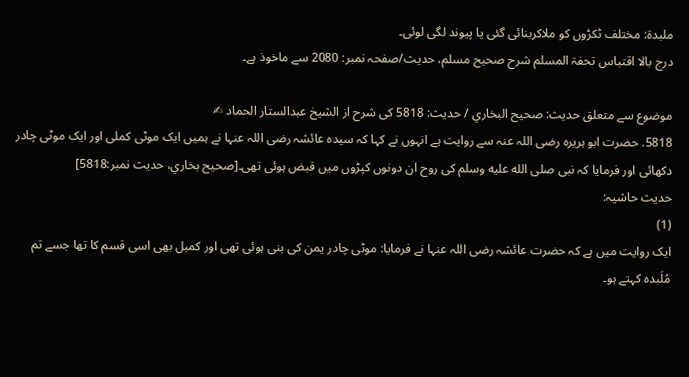ملبدة: مختلف ٹکڑوں کو ملاکربنائی گئی یا پیوند لگی لوئی۔
درج بالا اقتباس تحفۃ المسلم شرح صحیح مسلم، حدیث/صفحہ نمبر: 2080 سے ماخوذ ہے۔

موضوع سے متعلق حدیث: صحيح البخاري / حدیث: 5818 کی شرح از الشیخ عبدالستار الحماد ✍
5818. حضرت ابو ہریرہ رضی اللہ عنہ سے روایت ہے انہوں نے کہا کہ سیدہ عائشہ رضی اللہ عنہا نے ہمیں ایک موٹی کملی اور ایک موٹی چادر دکھائی اور فرمایا کہ نبی صلى الله عليه وسلم کی روح ان دونوں کپڑوں میں قبض ہوئی تھی۔[صحيح بخاري، حديث نمبر:5818]
حدیث حاشیہ:
(1)
ایک روایت میں ہے کہ حضرت عائشہ رضی اللہ عنہا نے فرمایا: موٹی چادر یمن کی بنی ہوئی تھی اور کمبل بھی اسی قسم کا تھا جسے تم مُلَبدہ کہتے ہو۔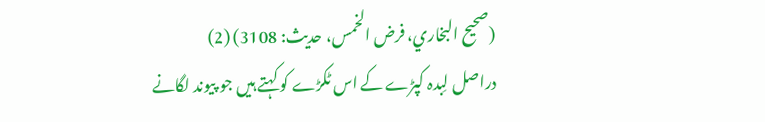(صحیح البخاري، فرض الخمس، حدیث: 3108) (2)
دراصل لِبدہ کپڑے کے اس ٹکڑے کو کہتے ہیں جو پیوند لگانے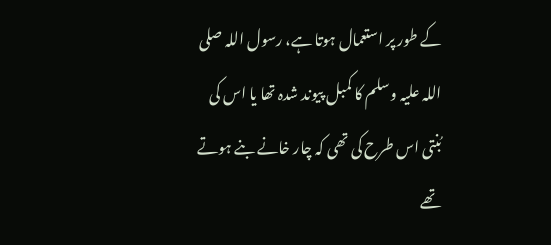کے طور پر استعمال ہوتا ہے، رسول اللہ صلی اللہ علیہ وسلم کا کمبل پیوند شدہ تھا یا اس کی بُنتی اس طرح کی تھی کہ چار خانے بنے ہوتے تھے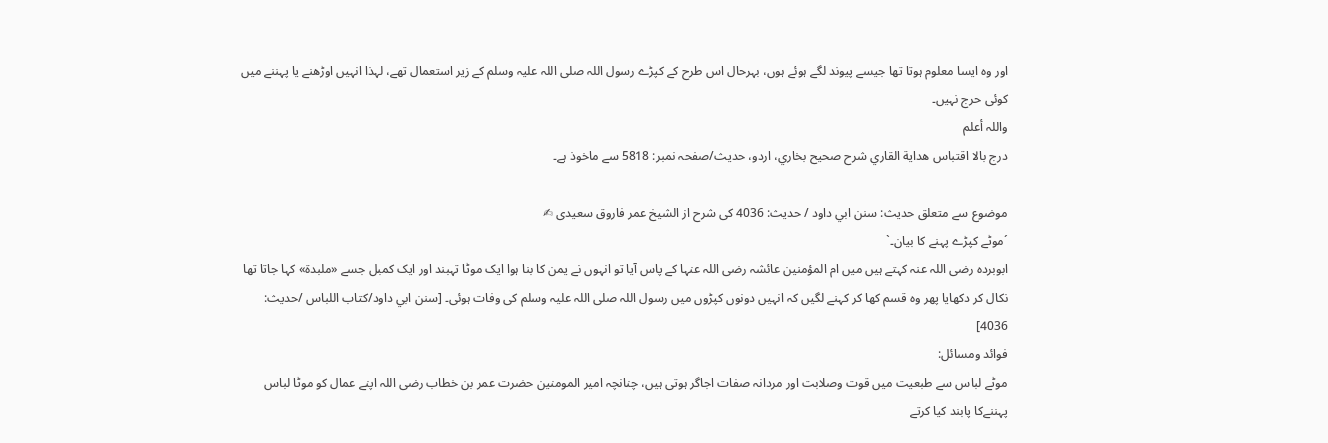اور وہ ایسا معلوم ہوتا تھا جیسے پیوند لگے ہوئے ہوں، بہرحال اس طرح کے کپڑے رسول اللہ صلی اللہ علیہ وسلم کے زیر استعمال تھے، لہذا انہیں اوڑھنے یا پہننے میں کوئی حرج نہیں۔
واللہ أعلم
درج بالا اقتباس هداية القاري شرح صحيح بخاري، اردو، حدیث/صفحہ نمبر: 5818 سے ماخوذ ہے۔

موضوع سے متعلق حدیث: سنن ابي داود / حدیث: 4036 کی شرح از الشیخ عمر فاروق سعیدی ✍
´موٹے کپڑے پہنے کا بیان۔`
ابوبردہ رضی اللہ عنہ کہتے ہیں میں ام المؤمنین عائشہ رضی اللہ عنہا کے پاس آیا تو انہوں نے یمن کا بنا ہوا ایک موٹا تہبند اور ایک کمبل جسے «ملبدة» کہا جاتا تھا نکال کر دکھایا پھر وہ قسم کھا کر کہنے لگیں کہ انہیں دونوں کپڑوں میں رسول اللہ صلی اللہ علیہ وسلم کی وفات ہوئی۔ [سنن ابي داود/كتاب اللباس /حدیث: 4036]
فوائد ومسائل:
موٹے لباس سے طبعیت میں قوت وصلابت اور مردانہ صفات اجاگر ہوتی ہیں، چنانچہ امیر المومنین حضرت عمر بن خطاب رضی اللہ اپنے عمال کو موٹا لباس پہننےکا پابند کیا کرتے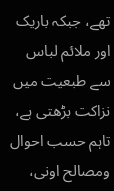تھے، جبکہ باریک اور ملائم لباس سے طبعیت میں نزاکت بڑھتی ہے، تاہم حسب احوال ومصالح اونی،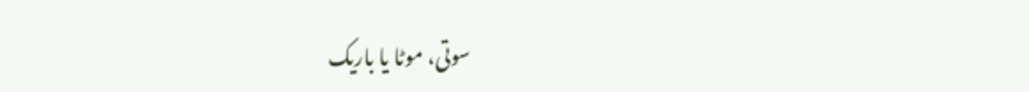سوتی، موٹا یا باریک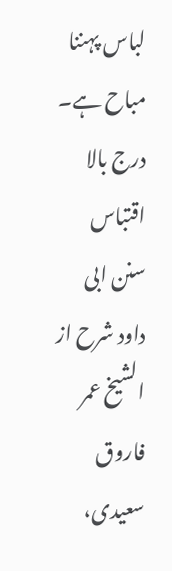لباس پہننا مباح ہے۔
درج بالا اقتباس سنن ابی داود شرح از الشیخ عمر فاروق سعیدی،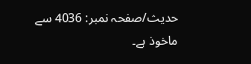حدیث/صفحہ نمبر: 4036 سے ماخوذ ہے۔